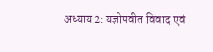अध्याय 2: यज्ञोपवीत विवाद एवं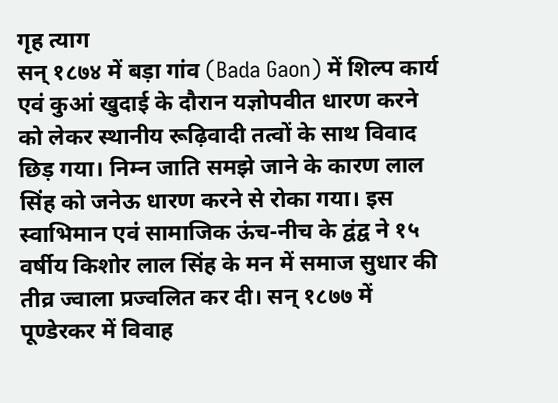गृह त्याग
सन् १८७४ में बड़ा गांव (Bada Gaon) में शिल्प कार्य एवं कुआं खुदाई के दौरान यज्ञोपवीत धारण करने को लेकर स्थानीय रूढ़िवादी तत्वों के साथ विवाद छिड़ गया। निम्न जाति समझे जाने के कारण लाल सिंह को जनेऊ धारण करने से रोका गया। इस स्वाभिमान एवं सामाजिक ऊंच-नीच के द्वंद्व ने १५ वर्षीय किशोर लाल सिंह के मन में समाज सुधार की तीव्र ज्वाला प्रज्वलित कर दी। सन् १८७७ में पूण्डेरकर में विवाह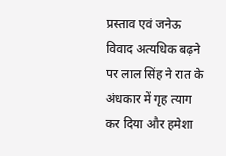प्रस्ताव एवं जनेऊ विवाद अत्यधिक बढ़ने पर लाल सिंह ने रात के अंधकार में गृह त्याग कर दिया और हमेशा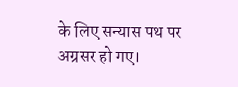के लिए सन्यास पथ पर अग्रसर हो गए।